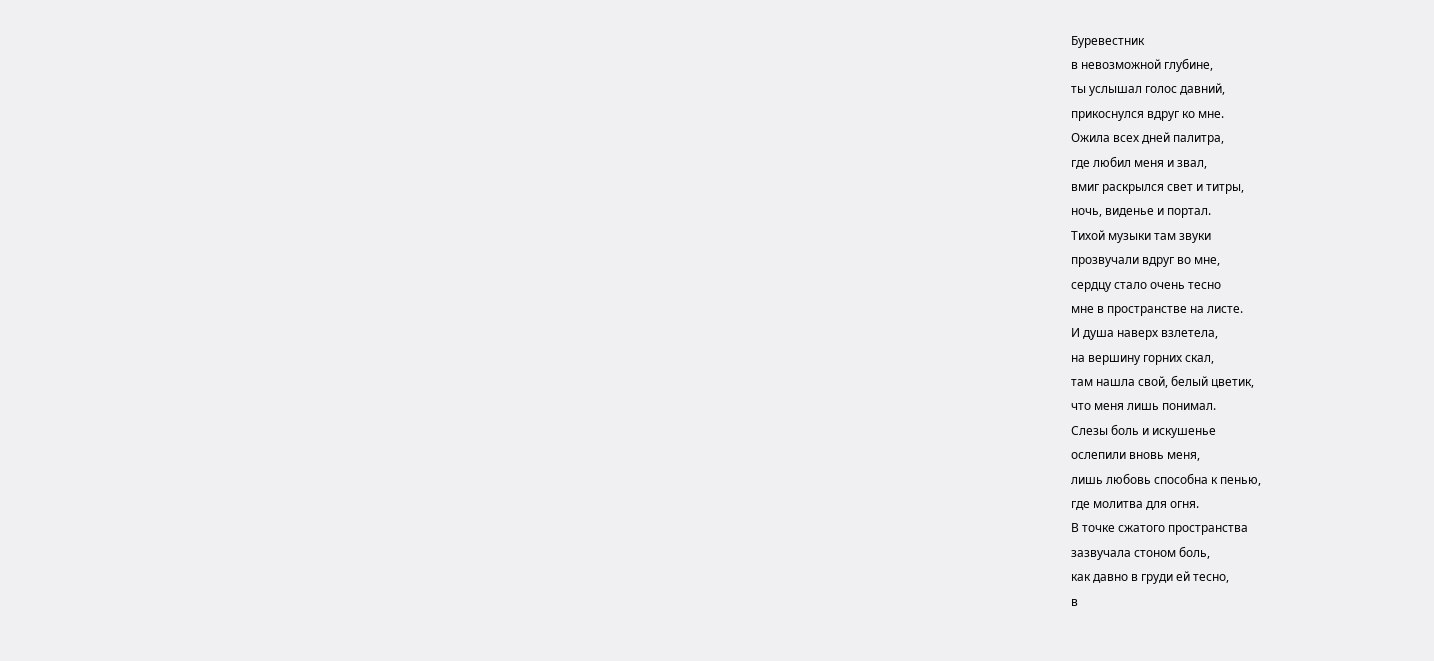Буревестник
в невозможной глубине,
ты услышал голос давний,
прикоснулся вдруг ко мне.
Ожила всех дней палитра,
где любил меня и звал,
вмиг раскрылся свет и титры,
ночь, виденье и портал.
Тихой музыки там звуки
прозвучали вдруг во мне,
сердцу стало очень тесно
мне в пространстве на листе.
И душа наверх взлетела,
на вершину горних скал,
там нашла свой, белый цветик,
что меня лишь понимал.
Слезы боль и искушенье
ослепили вновь меня,
лишь любовь способна к пенью,
где молитва для огня.
В точке сжатого пространства
зазвучала стоном боль,
как давно в груди ей тесно,
в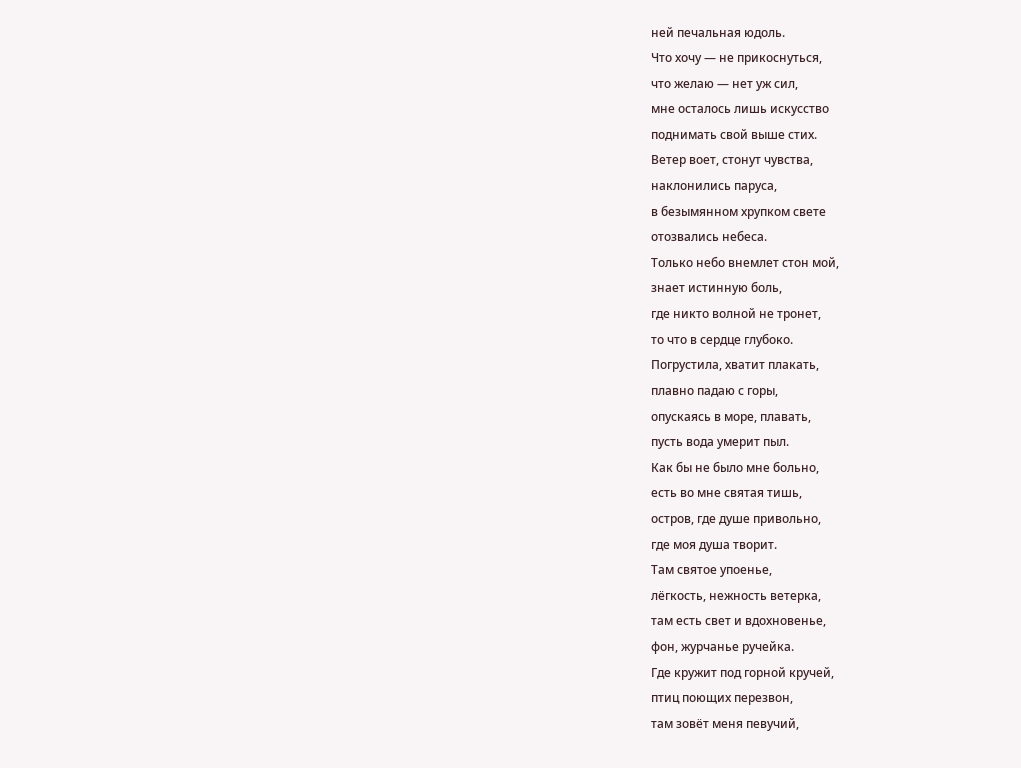ней печальная юдоль.
Что хочу — не прикоснуться,
что желаю — нет уж сил,
мне осталось лишь искусство
поднимать свой выше стих.
Ветер воет, стонут чувства,
наклонились паруса,
в безымянном хрупком свете
отозвались небеса.
Только небо внемлет стон мой,
знает истинную боль,
где никто волной не тронет,
то что в сердце глубоко.
Погрустила, хватит плакать,
плавно падаю с горы,
опускаясь в море, плавать,
пусть вода умерит пыл.
Как бы не было мне больно,
есть во мне святая тишь,
остров, где душе привольно,
где моя душа творит.
Там святое упоенье,
лёгкость, нежность ветерка,
там есть свет и вдохновенье,
фон, журчанье ручейка.
Где кружит под горной кручей,
птиц поющих перезвон,
там зовёт меня певучий,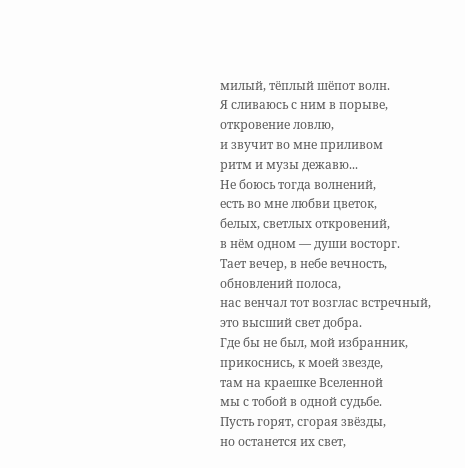милый, тёплый шёпот волн.
Я сливаюсь с ним в порыве,
откровение ловлю,
и звучит во мне приливом
ритм и музы дежавю...
Не боюсь тогда волнений,
есть во мне любви цветок,
белых, светлых откровений,
в нём одном — души восторг.
Тает вечер, в небе вечность,
обновлений полоса,
нас венчал тот возглас встречный,
это высший свет добра.
Где бы не был, мой избранник,
прикоснись, к моей звезде,
там на краешке Вселенной
мы с тобой в одной судьбе.
Пусть горят, сгорая звёзды,
но останется их свет,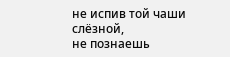не испив той чаши слёзной,
не познаешь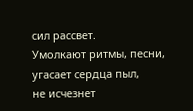сил рассвет.
Умолкают ритмы, песни,
угасает сердца пыл,
не исчезнет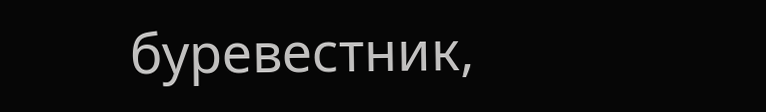буревестник,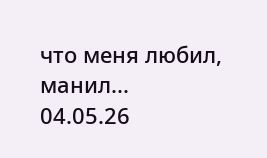что меня любил, манил...
04.05.26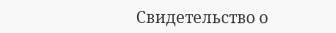Свидетельство о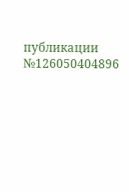публикации №126050404896